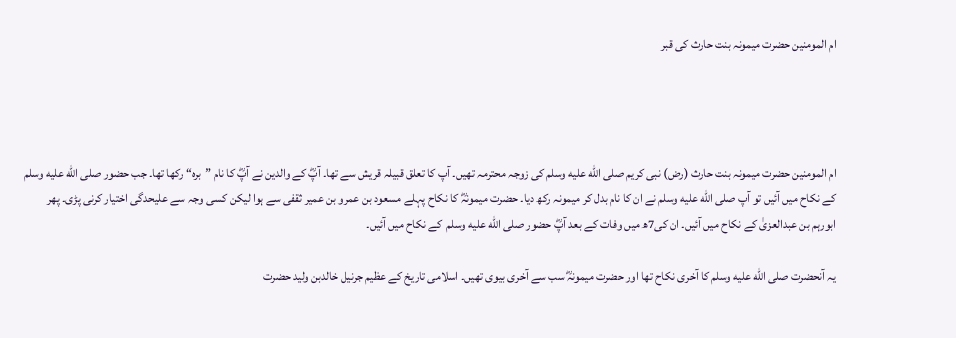ام المومنین حضرت میمونہ بنت حارث کی قبر




ام المومنین حضرت میمونہ بنت حارث (رض) نبی کریم صلى الله عليه وسلم کی زوجہ محترمہ تھیں۔ آپ کا تعلق قبیلہ قریش سے تھا۔ آپؓ کے والدین نے آپؓ کا نام ”برہ“ رکھا تھا۔ جب حضور صلى الله عليه وسلم کے نکاح میں آئیں تو آپ صلى الله عليه وسلم نے ان کا نام بدل کر میمونہ رکھ دیا۔ حضرت میمونہؓ کا نکاح پہلے مسعود بن عمرو بن عمیر ثقفی سے ہوا لیکن کسی وجہ سے علیحدگی اختیار کرنی پڑی۔ پھر ابورہم بن عبدالعزیٰ کے نکاح میں آئیں۔ ان کی7ھ میں وفات کے بعد آپؓ حضور صلى الله عليه وسلم  کے نکاح میں آئیں۔

یہ آنحضرت صلى الله عليه وسلم کا آخری نکاح تھا اور حضرت میمونہؓ سب سے آخری بیوی تھیں۔ اسلامی تاریخ کے عظیم جرنیل خالدبن ولید حضرت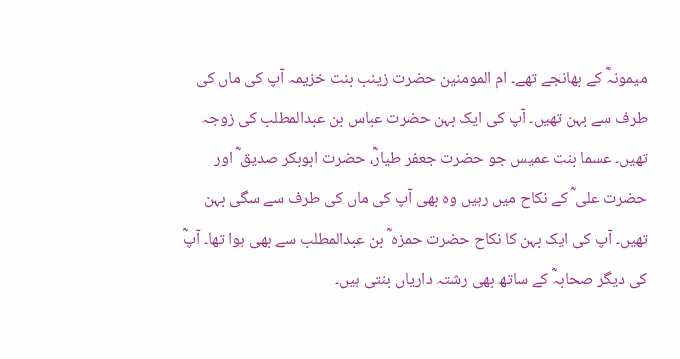میمونہؓ کے بھانجے تھے۔ ام المومنین حضرت زینب بنت خزیمہ آپ کی ماں کی طرف سے بہن تھیں۔ آپ کی ایک بہن حضرت عباس بن عبدالمطلب کی زوجہ تھیں۔ عسما بنت عمیس جو حضرت جعفر طیارؓ، حضرت ابوبکر صدیق ؓ اور حضرت علی ؓ کے نکاح میں رہیں وہ بھی آپ کی ماں کی طرف سے سگی بہن تھیں۔ آپ کی ایک بہن کا نکاح حضرت حمزہ ؓ بن عبدالمطلب سے بھی ہوا تھا۔ آپؓ کی دیگر صحابہؓ کے ساتھ بھی رشتہ داریاں بنتی ہیں۔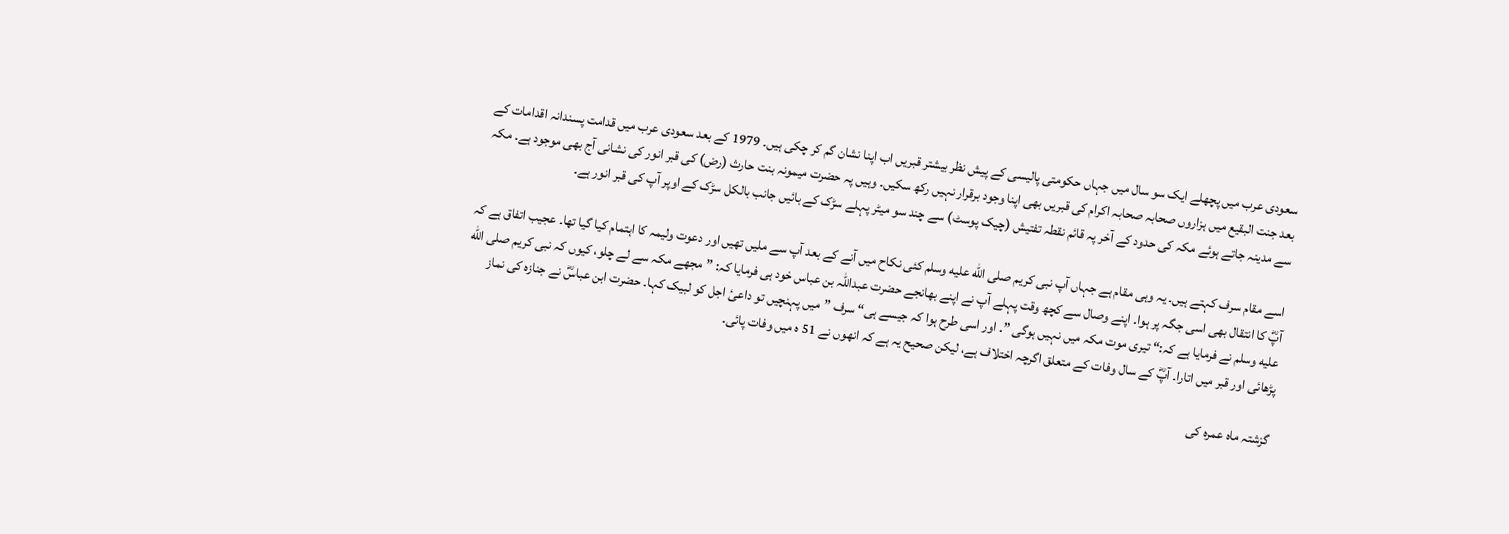سعودی عرب میں پچھلے ایک سو سال میں جہاں حکومتی پالیسی کے پیش نظر بیشتر قبریں اب اپنا نشان گم کر چکی ہیں۔ 1979 کے بعد سعودی عرب میں قدامت پسندانہ اقدامات کے بعد جنت البقیع میں ہزاروں صحابہ صحابہ اکرام کی قبریں بھی اپنا وجود برقرار نہیں رکھ سکیں۔ وہیں پہ حضرت میمونہ بنت حارث (رض) کی قبر انور کی نشانی آج بھی موجود ہے۔ مکہ سے مدینہ جاتے ہوئے مکہ کی حدود کے آخر پہ قائم نقطہ تفتیش (چیک پوسٹ) سے چند سو میٹر پہلے سڑک کے بائیں جانب بالکل سڑک کے اوپر آپ کی قبر انور ہے۔

اسے مقام سرف کہتے ہیں۔ یہ وہی مقام ہے جہاں آپ نبی کریم صلى الله عليه وسلم کئی نکاح میں آنے کے بعد آپ سے ملیں تھیں اور دعوت ولیمہ کا اہتمام کیا گیا تھا۔ عجیب اتفاق ہے کہ آپؓ کا انتقال بھی اسی جگہ پر ہوا۔ اپنے وصال سے کچھ وقت پہلے آپ نے اپنے بھانجے حضرت عبداللہ بن عباس خود ہی فرمایا کہ: ”مجھے مکہ سے لے چلو، کیوں کہ نبی کریم صلى الله عليه وسلم نے فرمایا ہے کہ:“ تیری موت مکہ میں نہیں ہوگی ”۔ اور اسی طرح ہوا کہ جیسے ہی“ سرف ”میں پہنچیں تو داعیٔ اجل کو لبیک کہا۔ حضرت ابن عباسؓ نے جنازہ کی نماز پڑھائی اور قبر میں اتارا۔ آپؓ کے سال وفات کے متعلق اگرچہ اختلاف ہے، لیکن صحیح یہ ہے کہ انھوں نے 51 ہ میں وفات پائی۔

گزشتہ ماہ عمرہ کی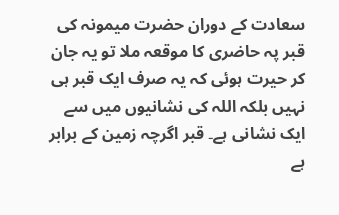سعادت کے دوران حضرت میمونہ کی قبر پہ حاضری کا موقعہ ملا تو یہ جان کر حیرت ہوئی کہ یہ صرف ایک قبر ہی نہیں بلکہ اللہ کی نشانیوں میں سے ایک نشانی ہے۔ قبر اگرچہ زمین کے برابر ہے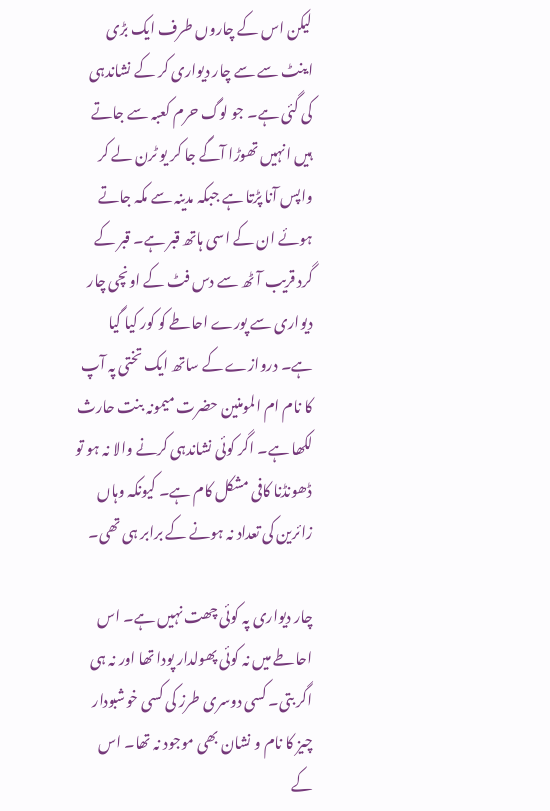لیکن اس کے چاروں طرف ایک بڑی اینٹ سے سے چار دیواری کر کے نشاندہی کی گئی ہے۔ جو لوگ حرم کعبہ سے جاتے ہیں انہیں تھوڑا آگے جا کر یو ٹرن لے کر واپس آنا پڑتا ہے جبکہ مدینہ سے مکہ جاتے ہوئے ان کے اسی ہاتھ قبر ہے۔ قبر کے گرد قریب آٹھ سے دس فٹ کے اونچی چار دیواری سے پورے احاطے کو کور کیا گیا ہے۔ دروازے کے ساتھ ایک تختی پہ آپ کا نام ام المومنین حضرت میمونہ بنت حارث لکھا ہے۔ اگر کوئی نشاندہی کرنے والا نہ ہو تو ڈھونڈنا کافی مشکل کام ہے۔ کیونکہ وہاں زائرین کی تعداد نہ ہونے کے برابر ہی تھی۔

چار دیواری پہ کوئی چھت نہیں ہے۔ اس احاطے میں نہ کوئی پھولدار پودا تھا اور نہ ہی اگر بتی۔ کسی دوسری طرز کی کسی خوشبودار چیز کا نام و نشان بھی موجود نہ تھا۔ اس کے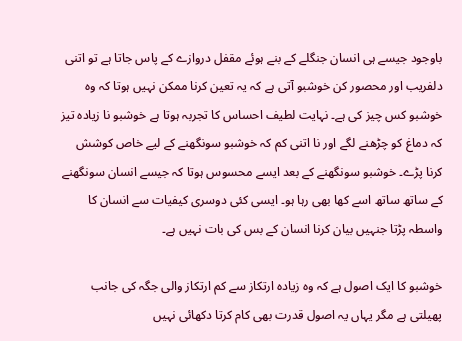باوجود جیسے ہی انسان جنگلے کے بنے ہوئے مقفل دروازے کے پاس جاتا ہے تو اتنی دلفریب اور محصور کن خوشبو آتی ہے کہ یہ تعین کرنا ممکن نہیں ہوتا کہ وہ خوشبو کس چیز کی ہے۔ نہایت لطیف احساس کا تجربہ ہوتا ہے خوشبو نا زیادہ تیز کہ دماغ کو چڑھنے لگے اور نا اتنی کم کہ خوشبو سونگھنے کے لیے خاص کوشش کرنا پڑے۔ خوشبو سونگھنے کے بعد ایسے محسوس ہوتا کہ جیسے انسان سونگھنے کے ساتھ ساتھ اسے کھا بھی رہا ہو۔ ایسی کئی دوسری کیفیات سے انسان کا واسطہ پڑتا جنہیں بیان کرنا انسان کے بس کی بات نہیں ہے۔

خوشبو کا ایک اصول ہے کہ وہ زیادہ ارتکاز سے کم ارتکاز والی جگہ کی جانب پھیلتی ہے مگر یہاں یہ اصول قدرت بھی کام کرتا دکھائی نہیں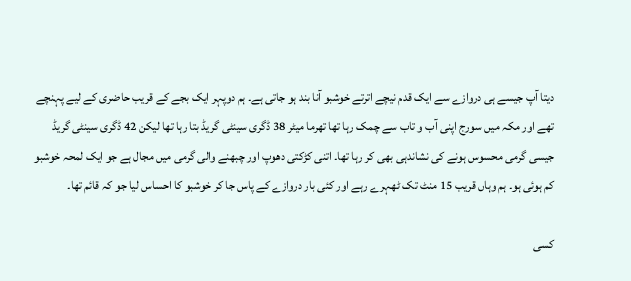دیتا آپ جیسے ہی دروازے سے ایک قدم نیچے اترتے خوشبو آنا بند ہو جاتی ہے۔ ہم دوپہر ایک بجے کے قریب حاضری کے لیے پہنچے تھے اور مکہ میں سورج اپنی آب و تاب سے چمک رہا تھا تھرما میٹر 38 ڈگری سینٹی گریڈ بتا رہا تھا لیکن 42 ڈگری سینٹی گریڈ جیسی گرمی محسوس ہونے کی نشاندہی بھی کر رہا تھا۔ اتنی کڑکتی دھوپ اور چبھنے والی گرمی میں مجال ہے جو ایک لمحہ خوشبو کم ہوئی ہو۔ ہم وہاں قریب 15 منٹ تک ٹھہرے رہے اور کئی بار دروازے کے پاس جا کر خوشبو کا احساس لیا جو کہ قائم تھا۔

کسی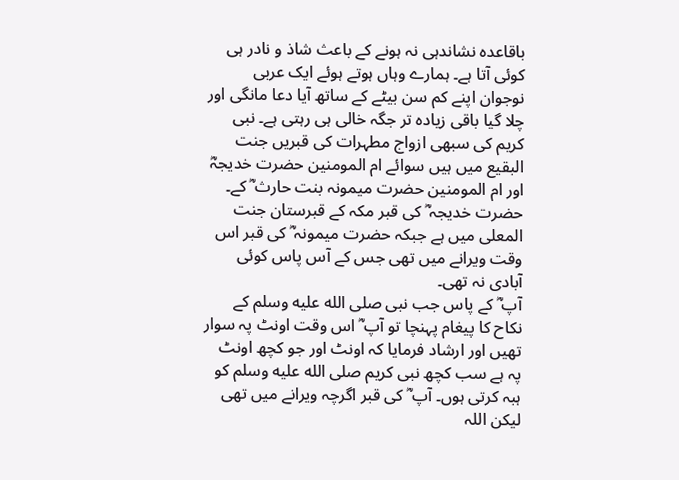باقاعدہ نشاندہی نہ ہونے کے باعث شاذ و نادر ہی کوئی آتا ہے۔ ہمارے وہاں ہوتے ہوئے ایک عربی نوجوان اپنے کم سن بیٹے کے ساتھ آیا دعا مانگی اور چلا گیا باقی زیادہ تر جگہ خالی ہی رہتی ہے۔ نبی کریم کی سبھی ازواج مطہرات کی قبریں جنت البقیع میں ہیں سوائے ام المومنین حضرت خدیجہؓ اور ام المومنین حضرت میمونہ بنت حارث ؓ کے۔ حضرت خدیجہ ؓ کی قبر مکہ کے قبرستان جنت المعلی میں ہے جبکہ حضرت میمونہ ؓ کی قبر اس وقت ویرانے میں تھی جس کے آس پاس کوئی آبادی نہ تھی۔
آپ ؓ کے پاس جب نبی صلى الله عليه وسلم کے نکاح کا پیغام پہنچا تو آپ ؓ اس وقت اونٹ پہ سوار تھیں اور ارشاد فرمایا کہ اونٹ اور جو کچھ اونٹ پہ ہے سب کچھ نبی کریم صلى الله عليه وسلم کو ہبہ کرتی ہوں۔ آپ ؓ کی قبر اگرچہ ویرانے میں تھی لیکن اللہ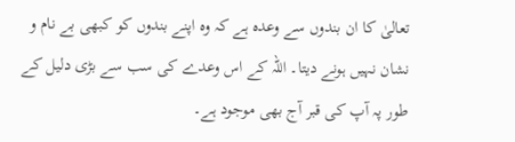تعالیٰ کا ان بندوں سے وعدہ ہے کہ وہ اپنے بندوں کو کبھی بے نام و نشان نہیں ہونے دیتا۔ اللہ کے اس وعدے کی سب سے بڑی دلیل کے طور پہ آپ کی قبر آج بھی موجود ہے۔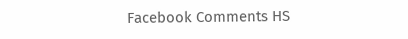Facebook Comments HS